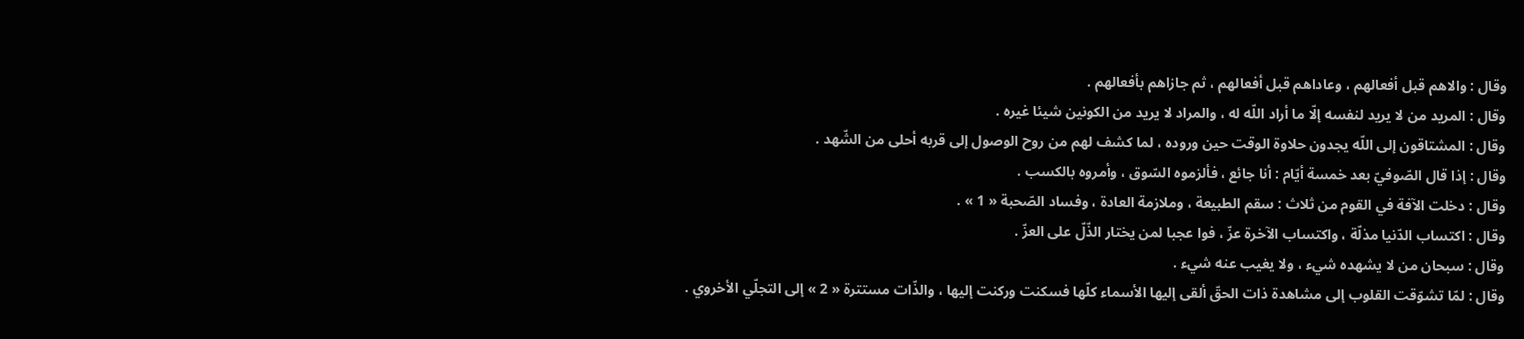وقال : والاهم قبل أفعالهم ، وعاداهم قبل أفعالهم ، ثم جازاهم بأفعالهم .
وقال : المريد من لا يريد لنفسه إلّا ما أراد اللّه له ، والمراد لا يريد من الكونين شيئا غيره .
وقال : المشتاقون إلى اللّه يجدون حلاوة الوقت حين وروده ، لما كشف لهم من روح الوصول إلى قربه أحلى من الشّهد .
وقال : إذا قال الصّوفيّ بعد خمسة أيّام : أنا جائع ، فألزموه السّوق ، وأمروه بالكسب .
وقال : دخلت الآفة في القوم من ثلاث : سقم الطبيعة ، وملازمة العادة ، وفساد الصّحبة « 1 » .
وقال : اكتساب الدّنيا مذلّة ، واكتساب الآخرة عزّ ، فوا عجبا لمن يختار الذّلّ على العزّ .
وقال : سبحان من لا يشهده شيء ، ولا يغيب عنه شيء .
وقال : لمّا تشوّقت القلوب إلى مشاهدة ذات الحقّ ألقى إليها الأسماء كلّها فسكنت وركنت إليها ، والذّات مستترة « 2 » إلى التجلّي الأخروي .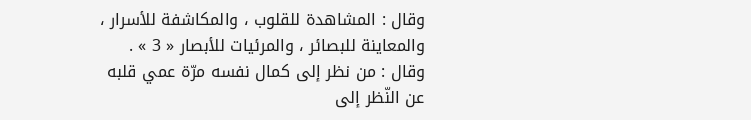وقال : المشاهدة للقلوب ، والمكاشفة للأسرار ، والمعاينة للبصائر ، والمرئيات للأبصار « 3 » .
وقال : من نظر إلى كمال نفسه مرّة عمي قلبه عن النّظر إلى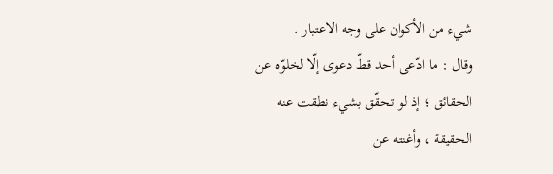شيء من الأكوان على وجه الاعتبار .
وقال : ما ادّعى أحد قطّ دعوى إلّا لخلوّه عن الحقائق ؛ إذ لو تحقّق بشيء نطقت عنه الحقيقة ، وأغنته عن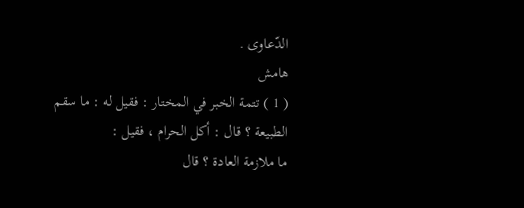الدّعاوى .
هامش
( 1 ) تتمة الخبر في المختار : فقيل له : ما سقم الطبيعة ؟ قال : أكل الحرام ، فقيل :
ما ملازمة العادة ؟ قال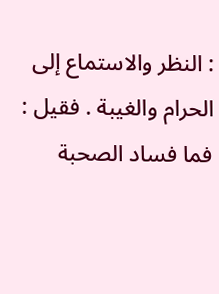: النظر والاستماع إلى الحرام والغيبة . فقيل : فما فساد الصحبة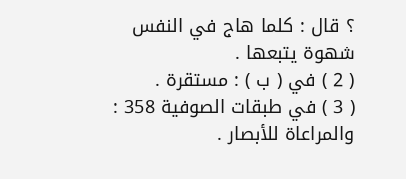؟ قال : كلما هاج في النفس شهوة يتبعها .
( 2 ) في ( ب ) : مستقرة .
( 3 ) في طبقات الصوفية 358 : والمراعاة للأبصار .